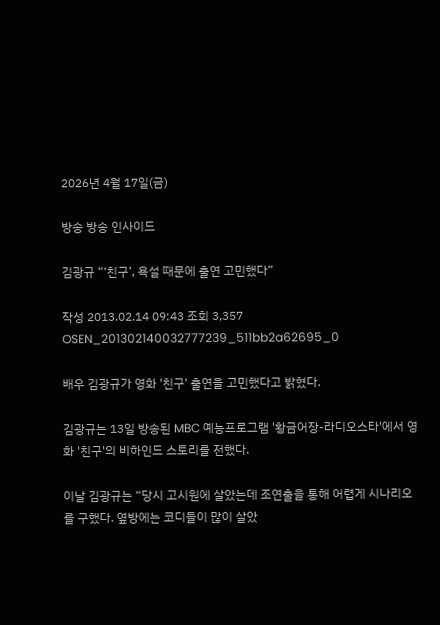2026년 4월 17일(금)

방송 방송 인사이드

김광규 “‘친구’, 욕설 때문에 출연 고민했다”

작성 2013.02.14 09:43 조회 3,357
OSEN_201302140032777239_511bb2a62695_0

배우 김광규가 영화 '친구' 출연을 고민했다고 밝혔다.

김광규는 13일 방송된 MBC 예능프로그램 '황금어장-라디오스타'에서 영화 '친구'의 비하인드 스토리를 전했다.

이날 김광규는 “당시 고시원에 살았는데 조연출을 통해 어렵게 시나리오를 구했다. 옆방에는 코디들이 많이 살았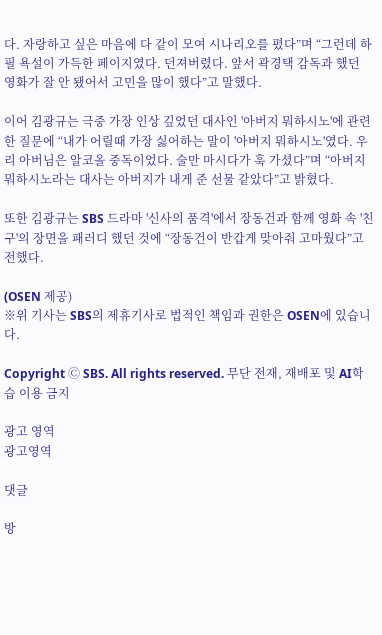다. 자랑하고 싶은 마음에 다 같이 모여 시나리오를 폈다”며 “그런데 하필 욕설이 가득한 페이지였다. 던져버렸다. 앞서 곽경택 감독과 했던 영화가 잘 안 됐어서 고민을 많이 했다”고 말했다.

이어 김광규는 극중 가장 인상 깊었던 대사인 '아버지 뭐하시노'에 관련한 질문에 “내가 어릴때 가장 싫어하는 말이 '아버지 뭐하시노'였다. 우리 아버님은 알코올 중독이었다. 술만 마시다가 훅 가셨다”며 “아버지 뭐하시노라는 대사는 아버지가 내게 준 선물 같았다”고 밝혔다.

또한 김광규는 SBS 드라마 '신사의 품격'에서 장동건과 함께 영화 속 '친구'의 장면을 패러디 했던 것에 “장동건이 반갑게 맞아줘 고마웠다”고 전했다.

(OSEN 제공)
※위 기사는 SBS의 제휴기사로 법적인 책임과 권한은 OSEN에 있습니다.

Copyright Ⓒ SBS. All rights reserved. 무단 전재, 재배포 및 AI학습 이용 금지

광고 영역
광고영역

댓글

방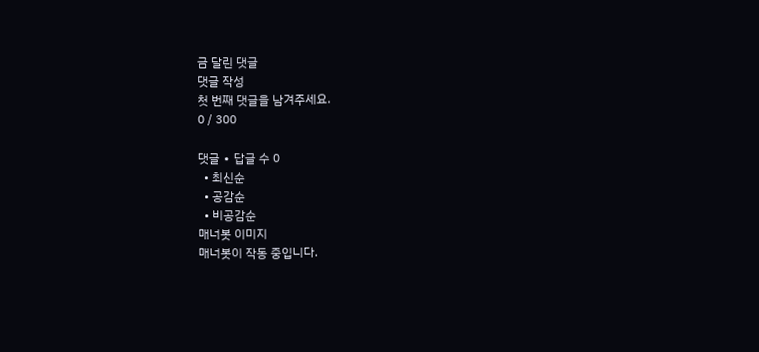금 달린 댓글
댓글 작성
첫 번째 댓글을 남겨주세요.
0 / 300

댓글 ∙ 답글 수 0
  • 최신순
  • 공감순
  • 비공감순
매너봇 이미지
매너봇이 작동 중입니다.